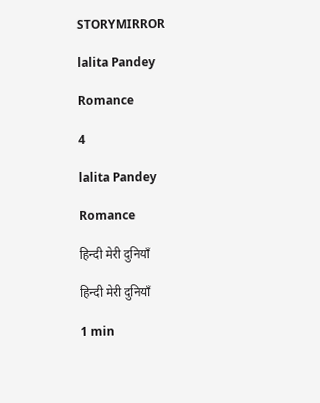STORYMIRROR

lalita Pandey

Romance

4

lalita Pandey

Romance

हिन्दी मेरी दुनियाँ

हिन्दी मेरी दुनियाँ

1 min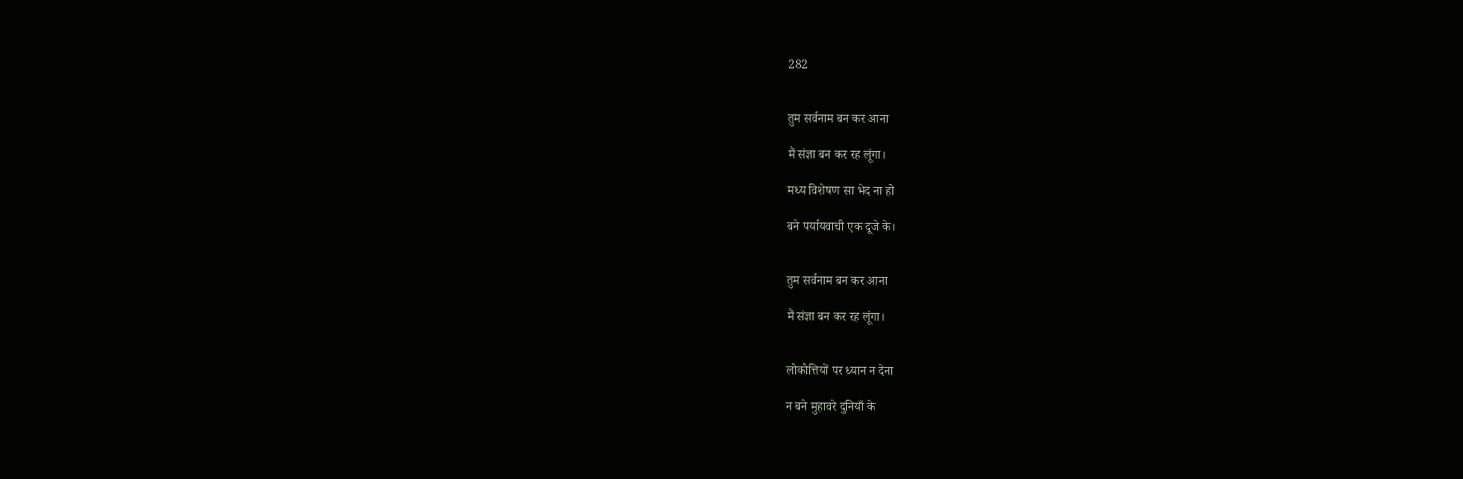282


तुम सर्वनाम बन कर आना

मैं संज्ञा बन कर रह लूंगा।

मध्य विशेषण सा भेद ना हो

बने पर्यायवाची एक दूजे के।


तुम सर्वनाम बन कर आना

मैं संज्ञा बन कर रह लूंगा।


लोकोत्तियों पर ध्यान न देना

न बने मुहावरे दुनियाँ के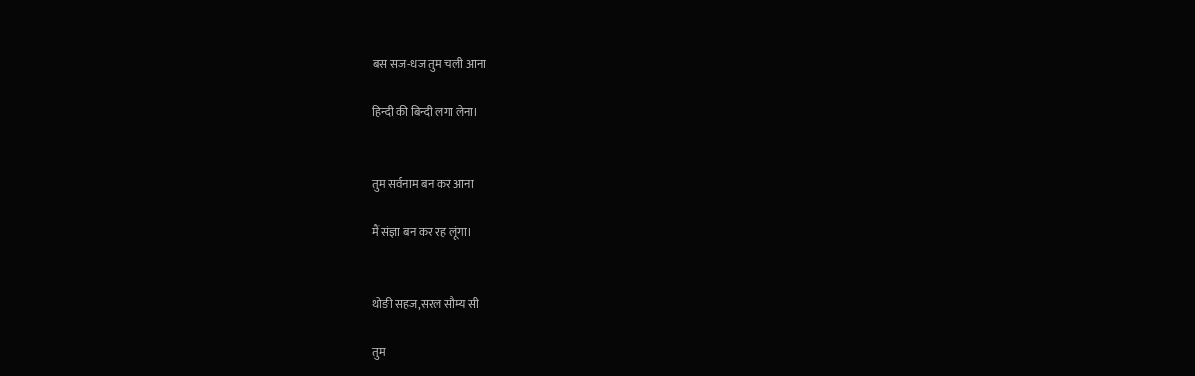बस सज-धज तुम चली आना

हिन्दी की बिन्दी लगा लेना।


तुम सर्वनाम बन कर आना

मैं संज्ञा बन कर रह लूंगा।


थोङी सहज,सरल सौम्य सी

तुम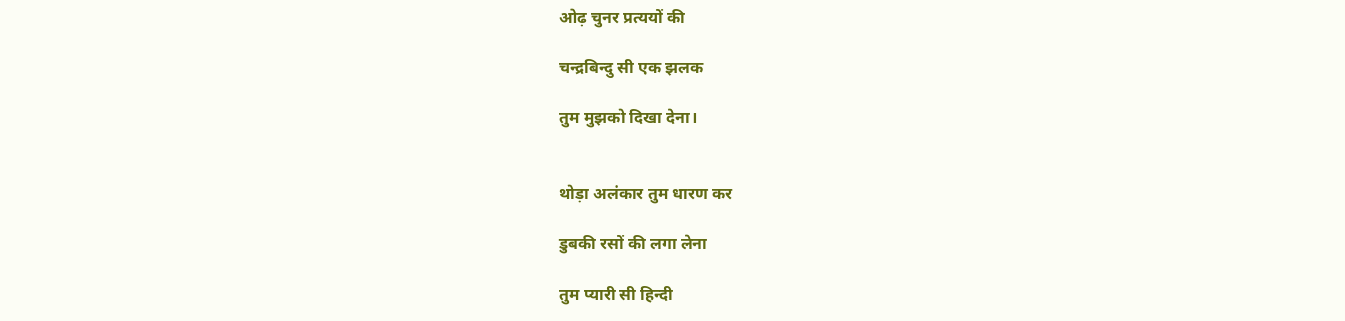ओढ़ चुनर प्रत्ययों की

चन्द्रबिन्दु सी एक झलक

तुम मुझको दिखा देना।


थोड़ा अलंकार तुम धारण कर

डुबकी रसों की लगा लेना

तुम प्यारी सी हिन्दी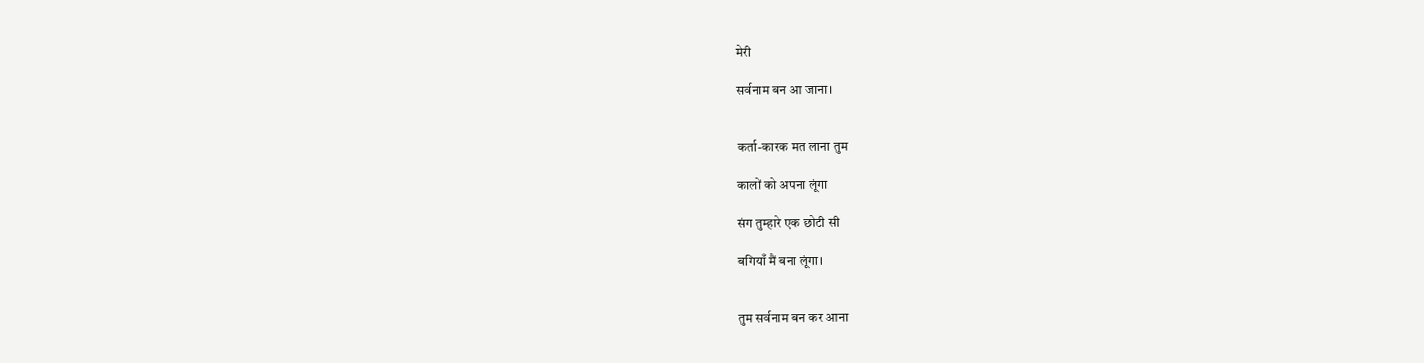मेरी

सर्वनाम बन आ जाना।


कर्ता-कारक मत लाना तुम

कालों को अपना लूंगा

संग तुम्हारे एक छोटी सी

बगियाँ मैं बना लूंगा।


तुम सर्वनाम बन कर आना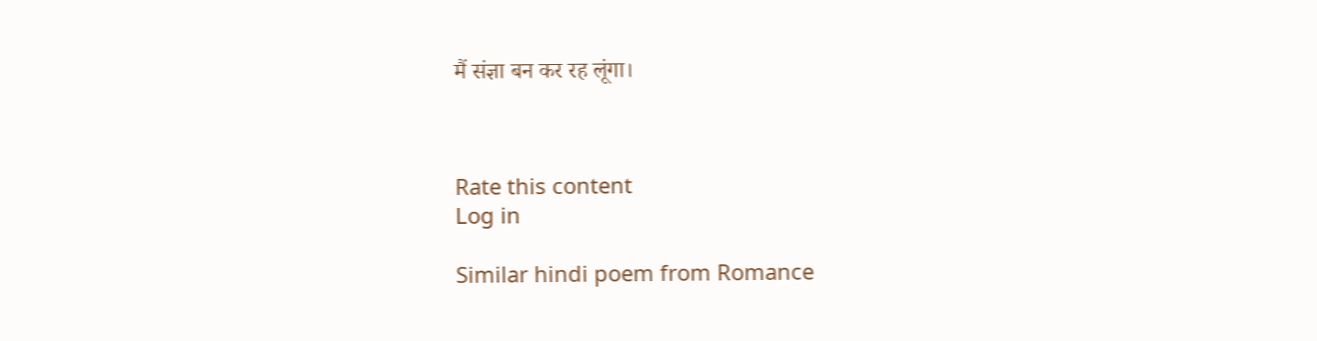मैं संज्ञा बन कर रह लूंगा।



Rate this content
Log in

Similar hindi poem from Romance